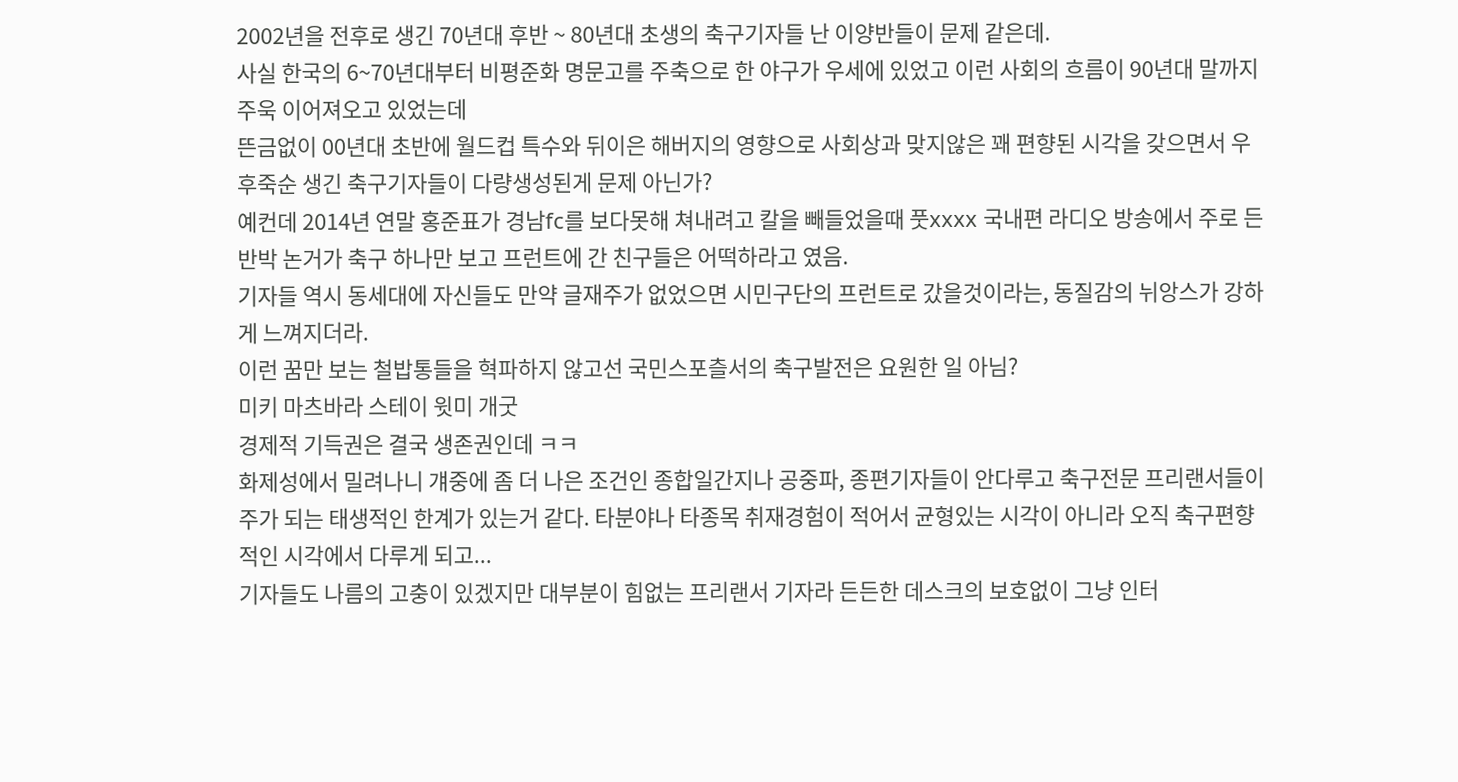2002년을 전후로 생긴 70년대 후반 ~ 80년대 초생의 축구기자들 난 이양반들이 문제 같은데.
사실 한국의 6~70년대부터 비평준화 명문고를 주축으로 한 야구가 우세에 있었고 이런 사회의 흐름이 90년대 말까지 주욱 이어져오고 있었는데
뜬금없이 00년대 초반에 월드컵 특수와 뒤이은 해버지의 영향으로 사회상과 맞지않은 꽤 편향된 시각을 갖으면서 우후죽순 생긴 축구기자들이 다량생성된게 문제 아닌가?
예컨데 2014년 연말 홍준표가 경남fc를 보다못해 쳐내려고 칼을 빼들었을때 풋xxxx 국내편 라디오 방송에서 주로 든 반박 논거가 축구 하나만 보고 프런트에 간 친구들은 어떡하라고 였음.
기자들 역시 동세대에 자신들도 만약 글재주가 없었으면 시민구단의 프런트로 갔을것이라는, 동질감의 뉘앙스가 강하게 느껴지더라.
이런 꿈만 보는 철밥통들을 혁파하지 않고선 국민스포츨서의 축구발전은 요원한 일 아님?
미키 마츠바라 스테이 윗미 개굿
경제적 기득권은 결국 생존권인데 ㅋㅋ
화제성에서 밀려나니 걔중에 좀 더 나은 조건인 종합일간지나 공중파, 종편기자들이 안다루고 축구전문 프리랜서들이 주가 되는 태생적인 한계가 있는거 같다. 타분야나 타종목 취재경험이 적어서 균형있는 시각이 아니라 오직 축구편향적인 시각에서 다루게 되고...
기자들도 나름의 고충이 있겠지만 대부분이 힘없는 프리랜서 기자라 든든한 데스크의 보호없이 그냥 인터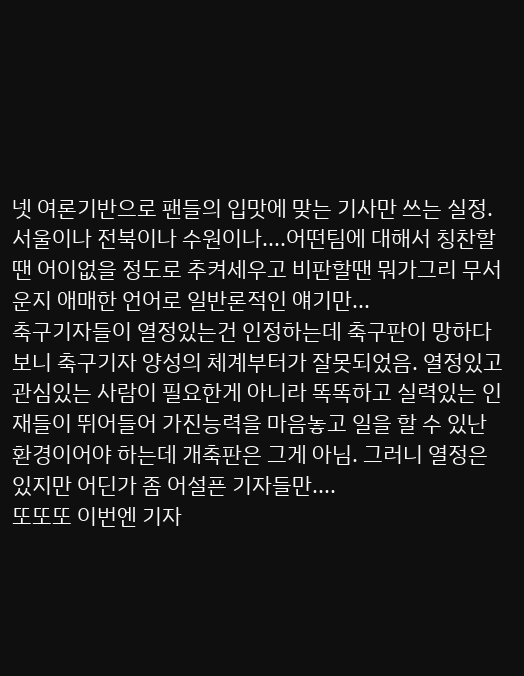넷 여론기반으로 팬들의 입맛에 맞는 기사만 쓰는 실정. 서울이나 전북이나 수원이나....어떤팀에 대해서 칭찬할땐 어이없을 정도로 추켜세우고 비판할땐 뭐가그리 무서운지 애매한 언어로 일반론적인 얘기만...
축구기자들이 열정있는건 인정하는데 축구판이 망하다보니 축구기자 양성의 체계부터가 잘못되었음. 열정있고 관심있는 사람이 필요한게 아니라 똑똑하고 실력있는 인재들이 뛰어들어 가진능력을 마음놓고 일을 할 수 있난 환경이어야 하는데 개축판은 그게 아님. 그러니 열정은 있지만 어딘가 좀 어설픈 기자들만....
또또또 이번엔 기자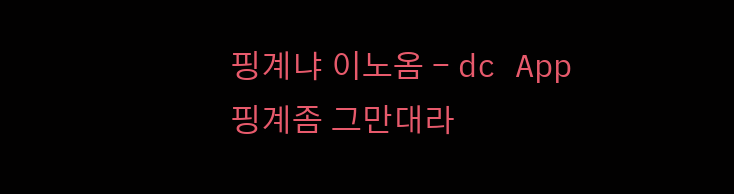핑계냐 이노옴 - dc App
핑계좀 그만대라